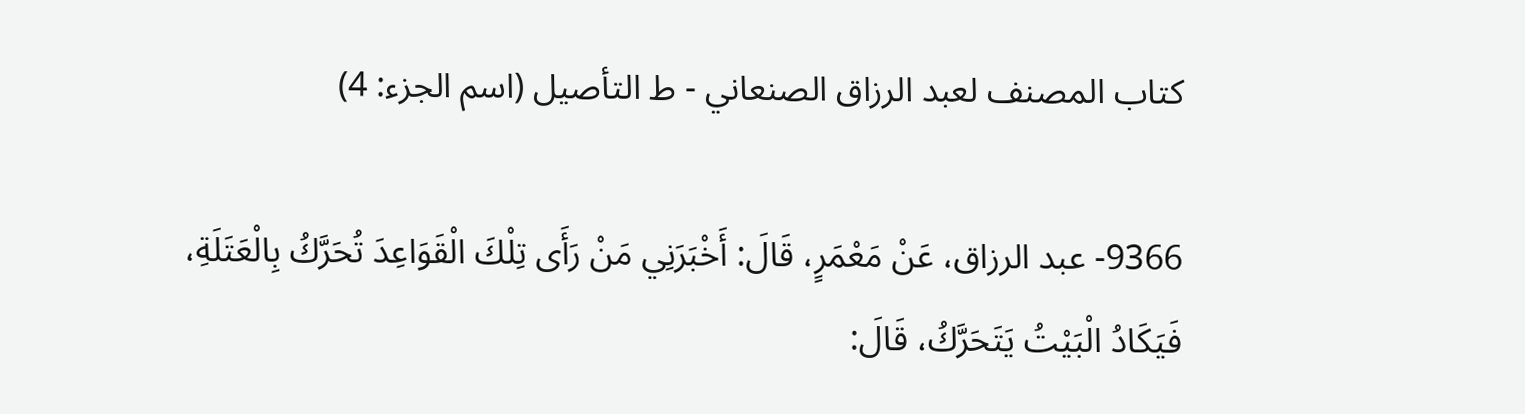كتاب المصنف لعبد الرزاق الصنعاني - ط التأصيل (اسم الجزء: 4)

9366- عبد الرزاق، عَنْ مَعْمَرٍ، قَالَ: أَخْبَرَنِي مَنْ رَأَى تِلْكَ الْقَوَاعِدَ تُحَرَّكُ بِالْعَتَلَةِ، فَيَكَادُ الْبَيْتُ يَتَحَرَّكُ، قَالَ: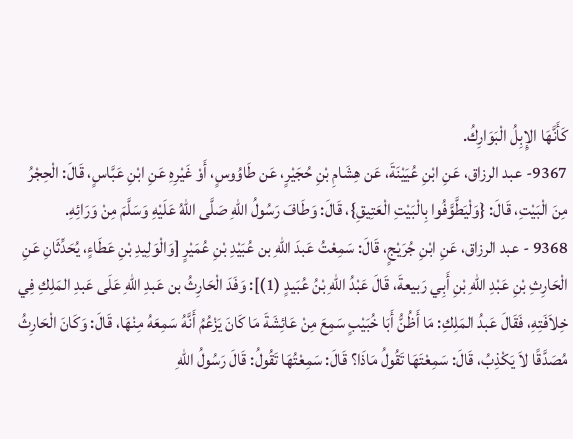كَأَنَّهَا الإِبِلُ الْبَوَارِكُ.
9367- عبد الرزاق، عَنِ ابْنِ عُيَيْنَةَ، عَن هِشَامِ بْنِ حُجَيْرٍ، عَن طَاوُوسٍ، أَوْ غَيْرِهِ عَنِ ابْنِ عَبَّاسٍ، قَالَ: الْحِجْرُ مِنَ الْبَيْتِ، قَالَ: {وَلْيَطَّوَّفُوا بِالْبَيْتِ الْعَتِيقِ}، قَالَ: وَطَافَ رَسُولُ اللهِ صَلَّى اللهُ عَلَيْهِ وَسَلَّمَ مِنْ وَرَائِهِ.
9368 - عبد الرزاق، عَنِ ابْنِ جُرَيْجٍ، قَالَ: سَمِعْتُ عَبدَ اللهِ بن عُبَيْدِ بْنِ عُمَيْرٍ [وَالْوَلِيدِ بْنِ عَطَاءٍ، يُحَدِّثَانِ عَنِ الْحَارِثِ بْنِ عَبْدِ اللهِ بْنِ أَبِي رَبيعةَ، قَالَ عَبْدُ اللهِ بْنُ عُبَيدٍ (1)]: وَفَدَ الْحَارِثُ بن عَبدِ اللهِ عَلَى عَبدِ المَلِكِ فِي خِلاَفَتِهِ، فَقَالَ عَبدُ المَلِكِ: مَا أَظُنُّ أَبَا خُبَيْبٍ سَمِعَ مِنْ عَائِشَةَ مَا كَانَ يَزْعُمُ أَنَّهُ سَمِعَهُ مِنْهَا، قَالَ: وَكَانَ الْحَارِثُ مُصَدَّقًا لاَ يَكْذِبُ، قَالَ: سَمِعْتَهَا تَقُولُ مَاذَا؟ قَالَ: سَمِعْتُهَا تَقُولُ: قَالَ رَسُولُ اللهِ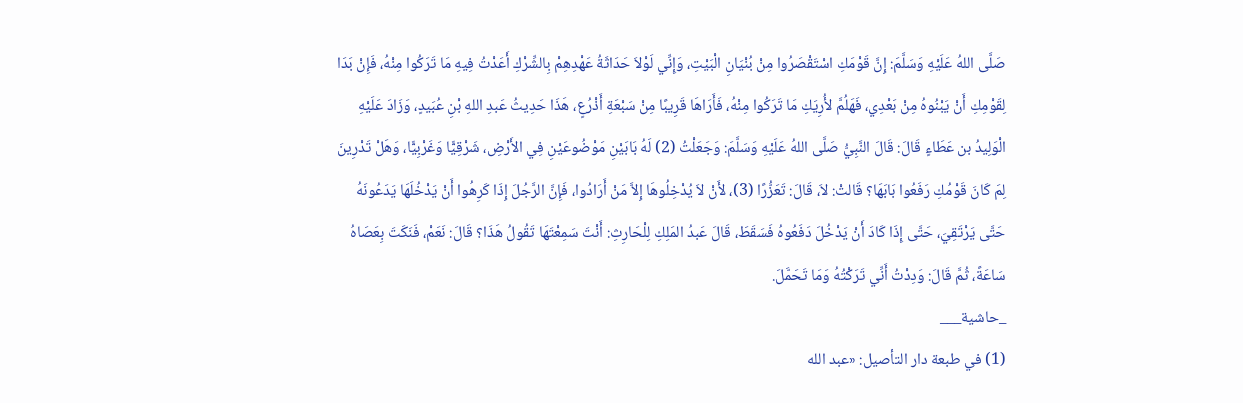صَلَّى اللهُ عَلَيْهِ وَسَلَّمَ: إِنَّ قَوْمَكِ اسْتَقْصَرُوا مِنْ بُنْيَانِ الْبَيْتِ، وَإِنِّي لَوْلاَ حَدَاثَةُ عَهْدِهِمْ بِالشِّرْكِ أَعَدْتُ فِيهِ مَا تَرَكُوا مِنْهُ، فَإِنْ بَدَا لِقَوْمِكِ أَنْ يَبْنُوهُ مِنْ بَعْدِي، فَهَلُمَّ لأُرِيَكِ مَا تَرَكُوا مِنْهُ، فَأَرَاهَا قَرِيبًا مِنْ سَبْعَةِ أَذْرُعٍ، هَذَا حَدِيثُ عَبدِ اللهِ بْنِ عُبَيدٍ، وَزَادَ عَلَيْهِ الْوَلِيدُ بن عَطَاءٍ قَالَ: قَالَ النَّبِيُّ صَلَّى اللهُ عَلَيْهِ وَسَلَّمَ: وَجَعَلْتُ (2) لَهُ بَابَيْنِ مَوْضُوعَيْنِ فِي الأَرْضِ، شَرْقِيًّا وَغَرْبِيًّا، وَهَلْ تَدْرِينَ لِمَ كَانَ قَوْمُكِ رَفَعُوا بَابَهَا؟ قَالتْ: لاَ، قَالَ: تَعَزُّرًا (3)، لأَنْ لاَ يُدْخِلُوهَا إِلاَّ مَنْ أَرَادُوا، فَإِنَّ الرَّجُلَ إِذَا كَرِهُوا أَنْ يَدْخُلَهَا يَدَعُونَهُ حَتَّى يَرْتَقِيَ، حَتَّى إِذَا كَادَ أَنْ يَدْخُلَ دَفَعُوهُ فَسَقَطَ، قَالَ عَبدُ المَلِكِ لِلْحَارِثِ: أَنْتَ سَمِعْتَهَا تَقُولُ هَذَا؟ قَالَ: نَعَمْ، فَنَكَتَ بِعَصَاهُ سَاعَةً، ثُمَّ قَالَ: وَدِدْتُ أَنِّي تَرَكْتُهُ وَمَا تَحَمَّلَ.
_حاشية___
(1) في طبعة دار التأصيل: «عبد الله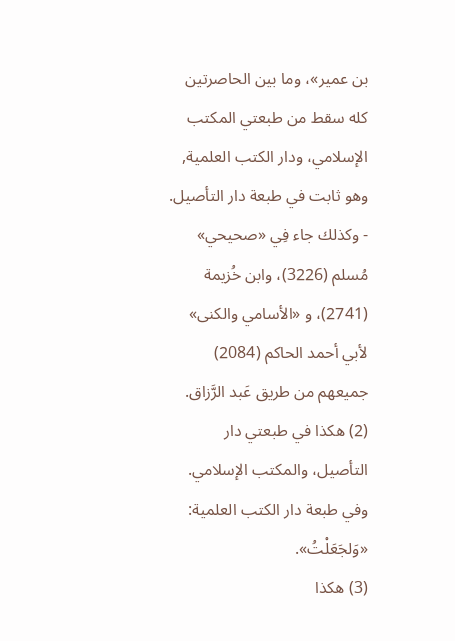بن عمير»، وما بين الحاصرتين كله سقط من طبعتي المكتب الإسلامي، ودار الكتب العلمية, وهو ثابت في طبعة دار التأصيل.
- وكذلك جاء فِي «صحيحي» مُسلم (3226)، وابن خُزيمة (2741)، و «الأسامي والكنى» لأبي أحمد الحاكم (2084) جميعهم من طريق عَبد الرَّزاق.
(2) هكذا في طبعتي دار التأصيل، والمكتب الإسلامي. وفي طبعة دار الكتب العلمية: «وَلجَعَلْتُ».
(3) هكذا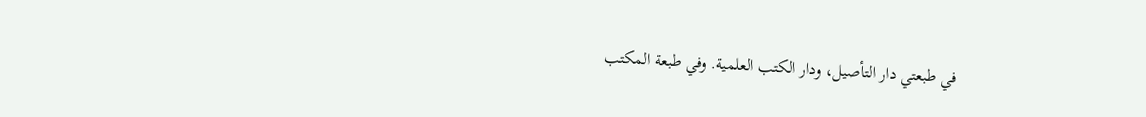في طبعتي دار التأصيل، ودار الكتب العلمية. وفي طبعة المكتب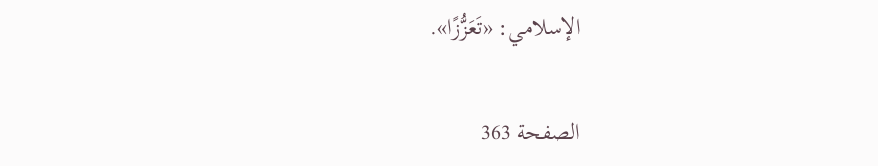الإسلامي: «تَعَزُّزًا».

الصفحة 363